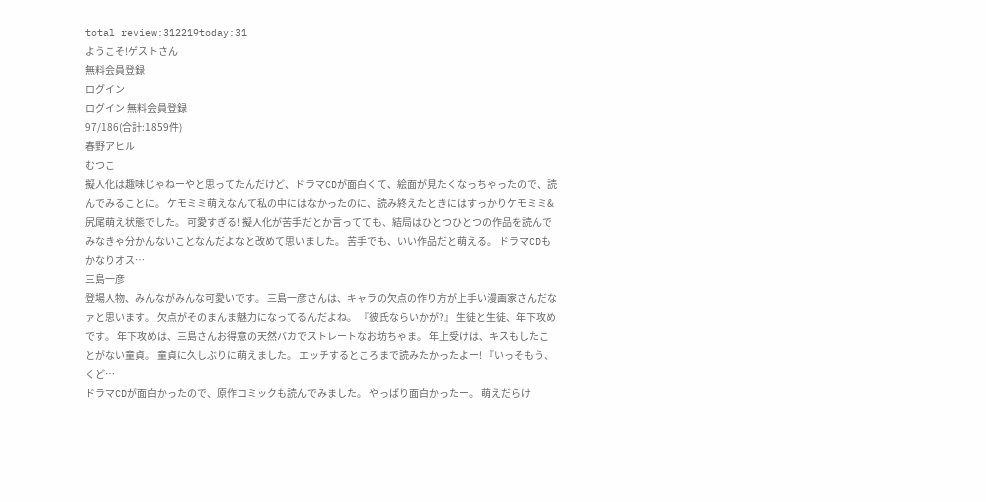total review:312219today:31
ようこそ!ゲストさん
無料会員登録
ログイン
ログイン 無料会員登録
97/186(合計:1859件)
春野アヒル
むつこ
擬人化は趣味じゃねーやと思ってたんだけど、ドラマCDが面白くて、絵面が見たくなっちゃったので、読んでみることに。 ケモミミ萌えなんて私の中にはなかったのに、読み終えたときにはすっかりケモミミ&尻尾萌え状態でした。 可愛すぎる! 擬人化が苦手だとか言ってても、結局はひとつひとつの作品を読んでみなきゃ分かんないことなんだよなと改めて思いました。 苦手でも、いい作品だと萌える。 ドラマCDもかなりオス…
三島一彦
登場人物、みんながみんな可愛いです。 三島一彦さんは、キャラの欠点の作り方が上手い漫画家さんだなァと思います。 欠点がそのまんま魅力になってるんだよね。 『彼氏ならいかが?』 生徒と生徒、年下攻めです。 年下攻めは、三島さんお得意の天然バカでストレートなお坊ちゃま。 年上受けは、キスもしたことがない童貞。 童貞に久しぶりに萌えました。 エッチするところまで読みたかったよー! 『いっそもう、くど…
ドラマCDが面白かったので、原作コミックも読んでみました。 やっぱり面白かったー。 萌えだらけ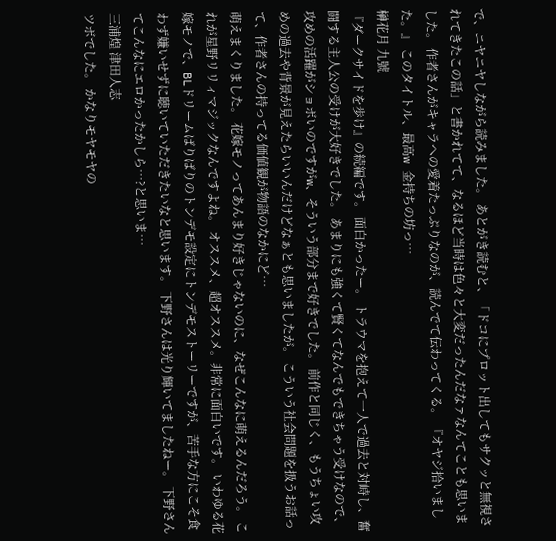で、ニヤニヤしながら読みました。 あとがき読むと、「ドコにプロット出してもサクッと無視されてきたこの話」と書かれてて、なるほど当時は色々と大変だったんだなァなんてことも思いました。 作者さんがキャラへの愛着たっぷりなのが、読んでて伝わってくる。 『オヤジ拾いました。』 このタイトル、最高w 金持ちの坊っ…
榊花月 九號
『ダークサイドを歩け』の続編です。 面白かったー。 トラウマを抱えて一人で過去と対峙し、奮闘する主人公の受けが大好きでした。 あまりにも強くて賢くてなんでもできちゃう受けなので、攻めの活躍がショボいのですがw、そういう部分まで好きでした。 前作と同じく、もうちょい攻めの過去や背景が見えたらいいんだけどなぁとも思いましたが。 こういう社会問題を扱うお話って、作者さんの持ってる価値観が物語のなかにど…
萌えまくりました。 花嫁モノってあんまり好きじゃないのに、なぜこんなに萌えるんだろう。 これが星野リリィマジックなんですよね。 オススメ、超オススメ。非常に面白いです。 いわゆる花嫁モノで、BLドリームばりばりのトンデモ設定にトンデモストーリーですが、苦手な方にこそ食わず嫌いせずに聴いていただきたいなと思います。 下野さんは光り輝いてましたねー。 下野さんてこんなにエロかったかしら…?と思いま…
三浦煌 津田人志
ツボでした。 かなりモヤモヤの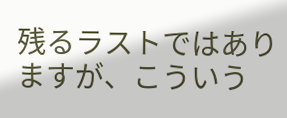残るラストではありますが、こういう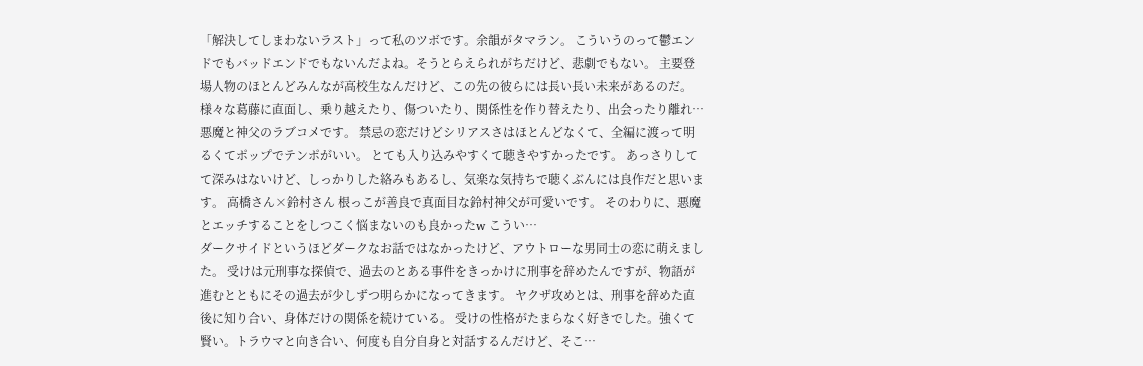「解決してしまわないラスト」って私のツボです。余韻がタマラン。 こういうのって鬱エンドでもバッドエンドでもないんだよね。そうとらえられがちだけど、悲劇でもない。 主要登場人物のほとんどみんなが高校生なんだけど、この先の彼らには長い長い未来があるのだ。 様々な葛藤に直面し、乗り越えたり、傷ついたり、関係性を作り替えたり、出会ったり離れ…
悪魔と神父のラブコメです。 禁忌の恋だけどシリアスさはほとんどなくて、全編に渡って明るくてポップでテンポがいい。 とても入り込みやすくて聴きやすかったです。 あっさりしてて深みはないけど、しっかりした絡みもあるし、気楽な気持ちで聴くぶんには良作だと思います。 高橋さん×鈴村さん 根っこが善良で真面目な鈴村神父が可愛いです。 そのわりに、悪魔とエッチすることをしつこく悩まないのも良かったw こうい…
ダークサイドというほどダークなお話ではなかったけど、アウトローな男同士の恋に萌えました。 受けは元刑事な探偵で、過去のとある事件をきっかけに刑事を辞めたんですが、物語が進むとともにその過去が少しずつ明らかになってきます。 ヤクザ攻めとは、刑事を辞めた直後に知り合い、身体だけの関係を続けている。 受けの性格がたまらなく好きでした。強くて賢い。トラウマと向き合い、何度も自分自身と対話するんだけど、そこ…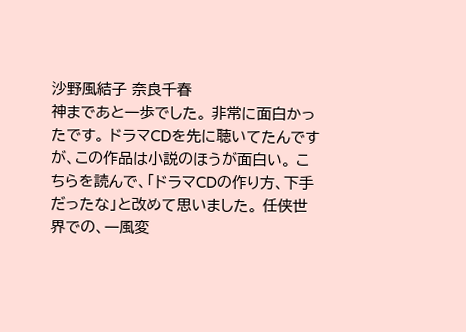沙野風結子 奈良千春
神まであと一歩でした。 非常に面白かったです。 ドラマCDを先に聴いてたんですが、この作品は小説のほうが面白い。 こちらを読んで、「ドラマCDの作り方、下手だったな」と改めて思いました。 任侠世界での、一風変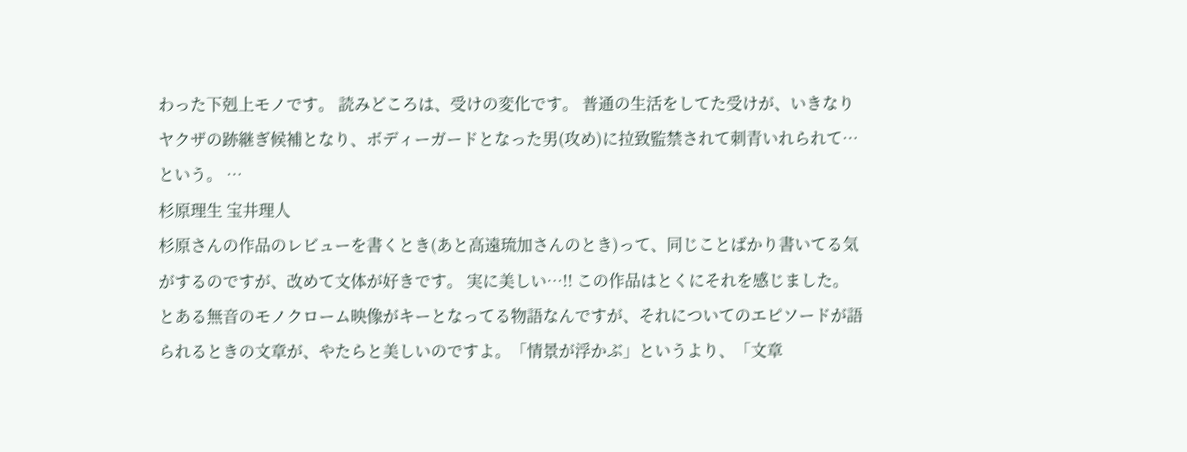わった下剋上モノです。 読みどころは、受けの変化です。 普通の生活をしてた受けが、いきなりヤクザの跡継ぎ候補となり、ボディーガードとなった男(攻め)に拉致監禁されて刺青いれられて…という。 …
杉原理生 宝井理人
杉原さんの作品のレビューを書くとき(あと高遠琉加さんのとき)って、同じことばかり書いてる気がするのですが、改めて文体が好きです。 実に美しい…!! この作品はとくにそれを感じました。 とある無音のモノクローム映像がキーとなってる物語なんですが、それについてのエピソードが語られるときの文章が、やたらと美しいのですよ。「情景が浮かぶ」というより、「文章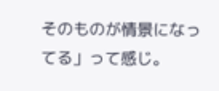そのものが情景になってる」って感じ。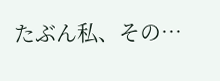たぶん私、その…